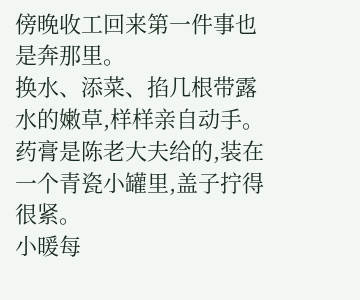傍晚收工回来第一件事也是奔那里。
换水、添菜、掐几根带露水的嫩草,样样亲自动手。
药膏是陈老大夫给的,装在一个青瓷小罐里,盖子拧得很紧。
小暖每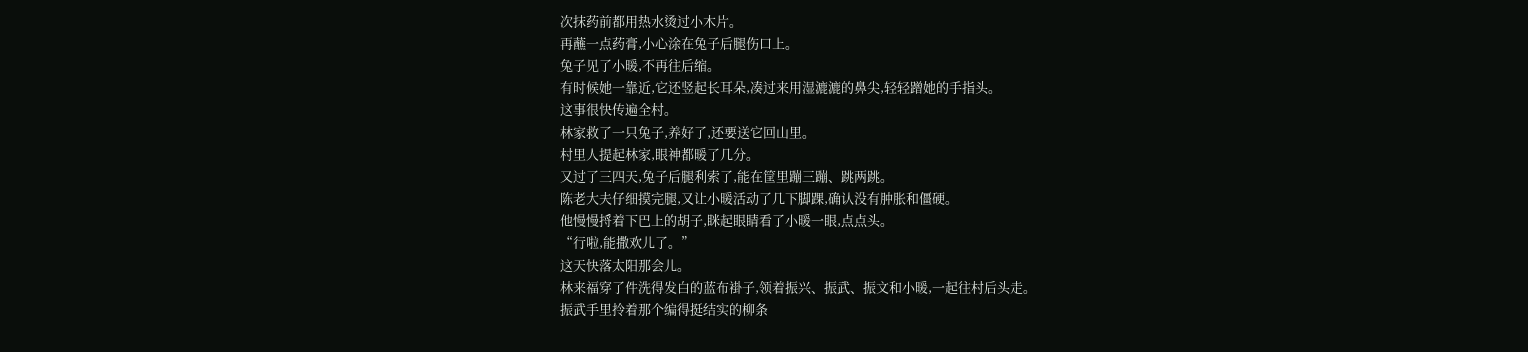次抹药前都用热水烫过小木片。
再蘸一点药膏,小心涂在兔子后腿伤口上。
兔子见了小暖,不再往后缩。
有时候她一靠近,它还竖起长耳朵,凑过来用湿漉漉的鼻尖,轻轻蹭她的手指头。
这事很快传遍全村。
林家救了一只兔子,养好了,还要送它回山里。
村里人提起林家,眼神都暖了几分。
又过了三四天,兔子后腿利索了,能在筐里蹦三蹦、跳两跳。
陈老大夫仔细摸完腿,又让小暖活动了几下脚踝,确认没有肿胀和僵硬。
他慢慢捋着下巴上的胡子,眯起眼睛看了小暖一眼,点点头。
“行啦,能撒欢儿了。”
这天快落太阳那会儿。
林来福穿了件洗得发白的蓝布褂子,领着振兴、振武、振文和小暖,一起往村后头走。
振武手里拎着那个编得挺结实的柳条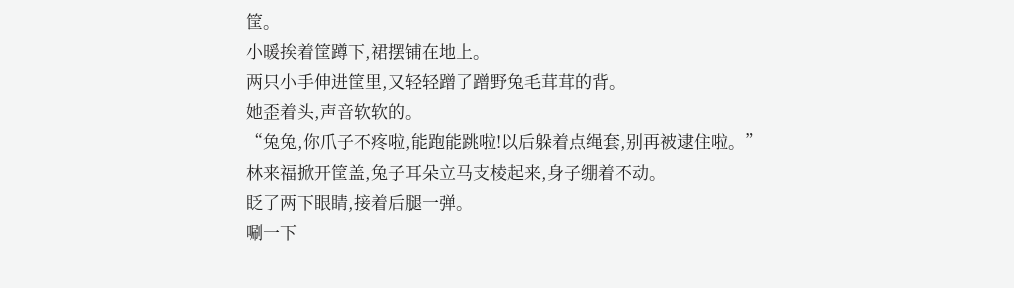筐。
小暖挨着筐蹲下,裙摆铺在地上。
两只小手伸进筐里,又轻轻蹭了蹭野兔毛茸茸的背。
她歪着头,声音软软的。
“兔兔,你爪子不疼啦,能跑能跳啦!以后躲着点绳套,别再被逮住啦。”
林来福掀开筐盖,兔子耳朵立马支棱起来,身子绷着不动。
眨了两下眼睛,接着后腿一弹。
唰一下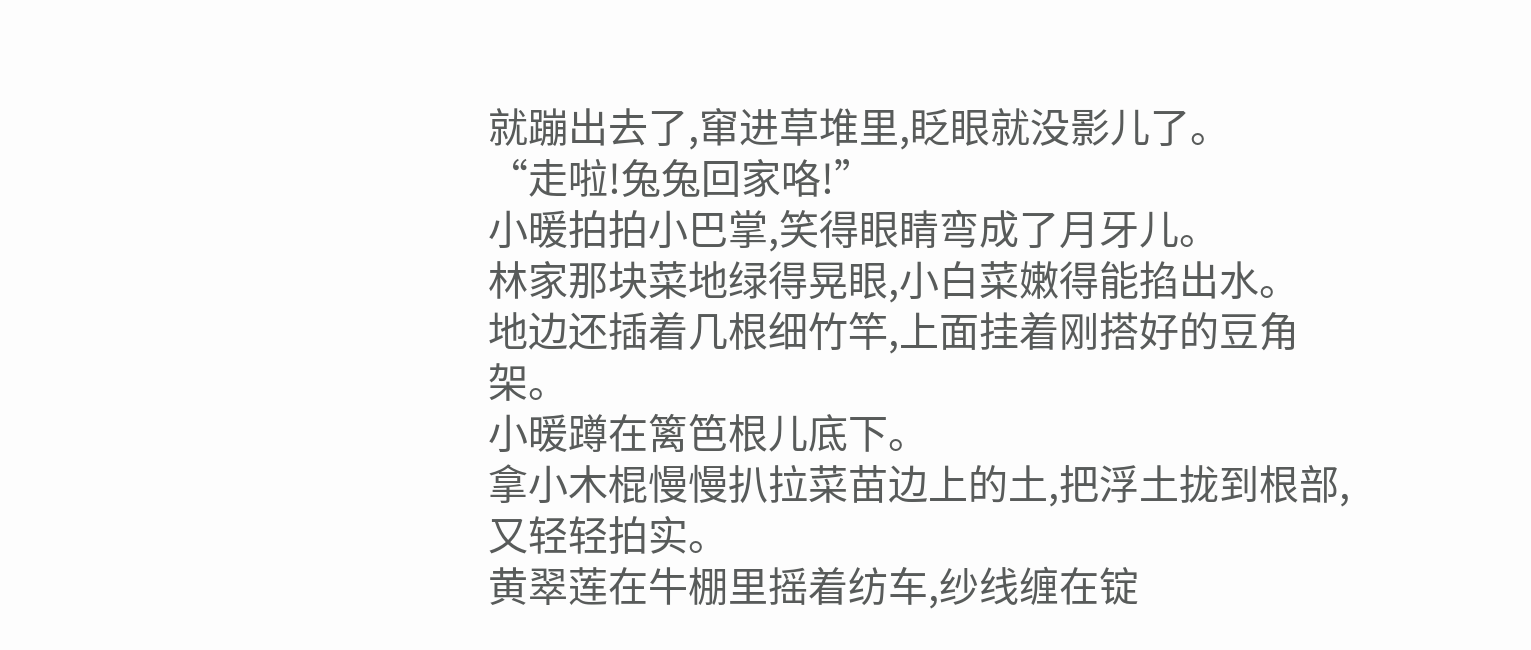就蹦出去了,窜进草堆里,眨眼就没影儿了。
“走啦!兔兔回家咯!”
小暖拍拍小巴掌,笑得眼睛弯成了月牙儿。
林家那块菜地绿得晃眼,小白菜嫩得能掐出水。
地边还插着几根细竹竿,上面挂着刚搭好的豆角架。
小暖蹲在篱笆根儿底下。
拿小木棍慢慢扒拉菜苗边上的土,把浮土拢到根部,又轻轻拍实。
黄翠莲在牛棚里摇着纺车,纱线缠在锭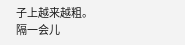子上越来越粗。
隔一会儿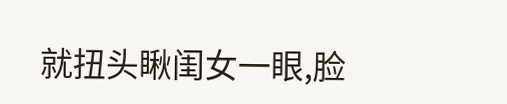就扭头瞅闺女一眼,脸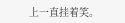上一直挂着笑。